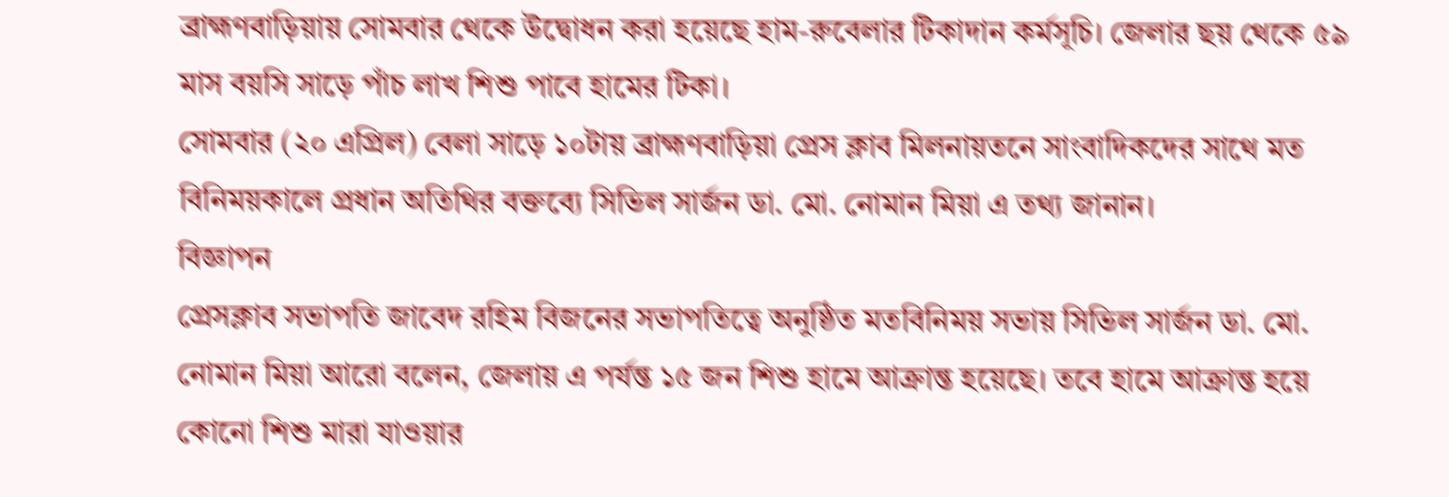ব্রাহ্মণবাড়িয়ায় সোমবার থেকে উদ্বোধন করা হয়েছে হাম-রুবেলার টিকাদান কর্মসূচি। জেলার ছয় থেকে ৫৯ মাস বয়সি সাড়ে পাঁচ লাখ শিশু পাবে হামের টিকা।
সোমবার (২০ এপ্রিল) বেলা সাড়ে ১০টায় ব্রাহ্মণবাড়িয়া প্রেস ক্লাব মিলনায়তনে সাংবাদিকদের সাথে মত বিনিময়কালে প্রধান অতিথির বক্তব্যে সিভিল সার্জন ডা. মো. নোমান মিয়া এ তথ্য জানান।
বিজ্ঞাপন
প্রেসক্লাব সভাপতি জাবেদ রহিম বিজনের সভাপতিত্বে অনুষ্ঠিত মতবিনিময় সভায় সিভিল সার্জন ডা. মো. নোমান মিয়া আরো বলেন, জেলায় এ পর্যন্ত ১৫ জন শিশু হামে আক্রান্ত হয়েছে। তবে হামে আক্রান্ত হয়ে কোনো শিশু মারা যাওয়ার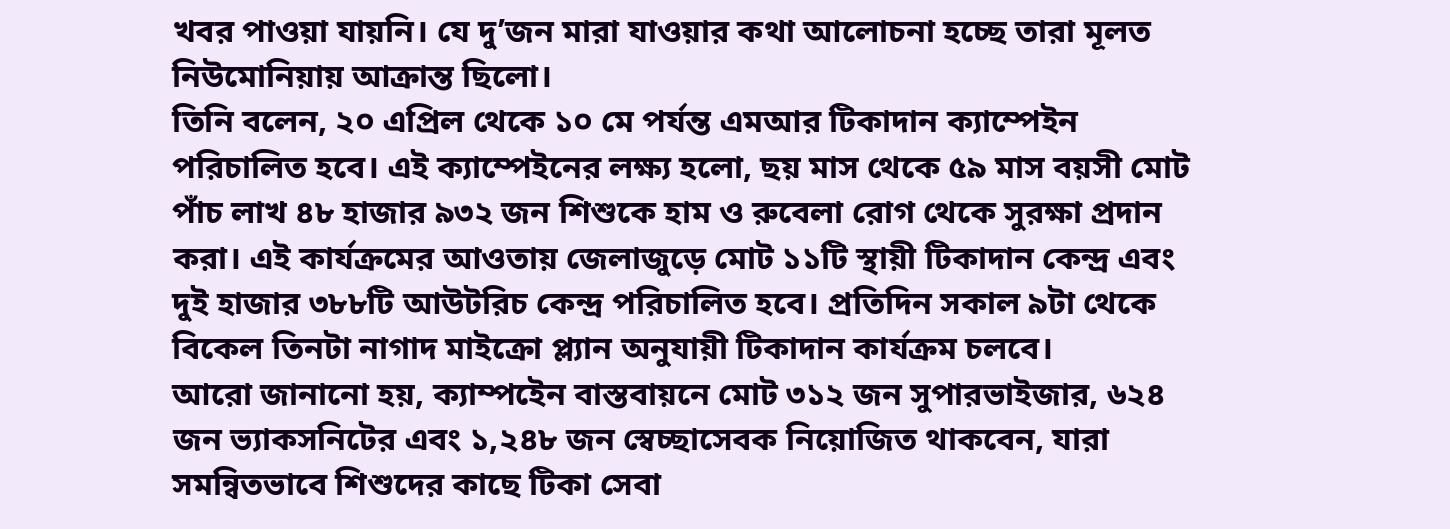খবর পাওয়া যায়নি। যে দু’জন মারা যাওয়ার কথা আলোচনা হচ্ছে তারা মূলত নিউমোনিয়ায় আক্রান্ত ছিলো।
তিনি বলেন, ২০ এপ্রিল থেকে ১০ মে পর্যন্ত এমআর টিকাদান ক্যাম্পেইন পরিচালিত হবে। এই ক্যাম্পেইনের লক্ষ্য হলো, ছয় মাস থেকে ৫৯ মাস বয়সী মোট পাঁচ লাখ ৪৮ হাজার ৯৩২ জন শিশুকে হাম ও রুবেলা রোগ থেকে সুরক্ষা প্রদান করা। এই কার্যক্রমের আওতায় জেলাজুড়ে মোট ১১টি স্থায়ী টিকাদান কেন্দ্র এবং দুই হাজার ৩৮৮টি আউটরিচ কেন্দ্র পরিচালিত হবে। প্রতিদিন সকাল ৯টা থেকে বিকেল তিনটা নাগাদ মাইক্রো প্ল্যান অনুযায়ী টিকাদান কার্যক্রম চলবে।
আরো জানানো হয়, ক্যাম্পইেন বাস্তবায়নে মোট ৩১২ জন সুপারভাইজার, ৬২৪ জন ভ্যাকসনিটের এবং ১,২৪৮ জন স্বেচ্ছাসেবক নিয়োজিত থাকবেন, যারা সমন্বিতভাবে শিশুদের কাছে টিকা সেবা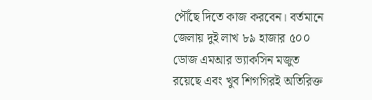পৌঁছে দিতে কাজ করবেন। বর্তমানে জেলায় দুই লাখ ৮৯ হাজার ৫০০ ডোজ এমআর ভ্যাকসিন মজুত রয়েছে এবং খুব শিগগিরই অতিরিক্ত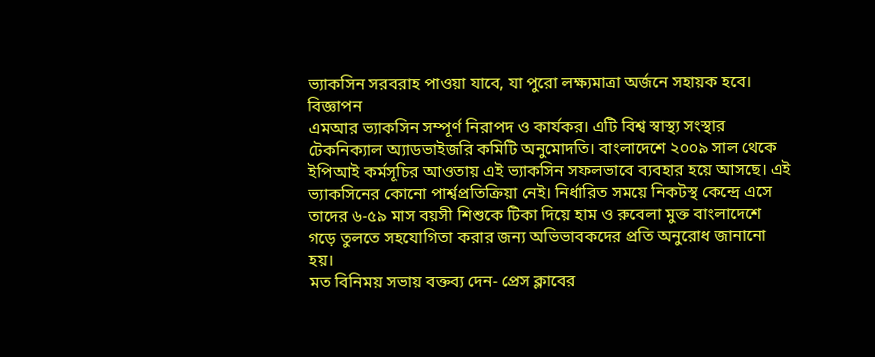ভ্যাকসিন সরবরাহ পাওয়া যাবে, যা পুরো লক্ষ্যমাত্রা অর্জনে সহায়ক হবে।
বিজ্ঞাপন
এমআর ভ্যাকসিন সম্পূর্ণ নিরাপদ ও কার্যকর। এটি বিশ্ব স্বাস্থ্য সংস্থার টেকনিক্যাল অ্যাডভাইজরি কমিটি অনুমোদতি। বাংলাদেশে ২০০৯ সাল থেকে ইপিআই কর্মসূচির আওতায় এই ভ্যাকসিন সফলভাবে ব্যবহার হয়ে আসছে। এই ভ্যাকসিনের কোনো পার্শ্বপ্রতিক্রিয়া নেই। নির্ধারিত সময়ে নিকটস্থ কেন্দ্রে এসে তাদের ৬-৫৯ মাস বয়সী শিশুকে টিকা দিয়ে হাম ও রুবেলা মুক্ত বাংলাদেশে গড়ে তুলতে সহযোগিতা করার জন্য অভিভাবকদের প্রতি অনুরোধ জানানো হয়।
মত বিনিময় সভায় বক্তব্য দেন- প্রেস ক্লাবের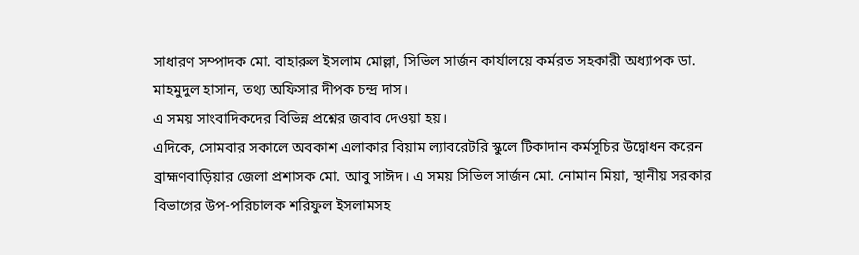সাধারণ সম্পাদক মো. বাহারুল ইসলাম মোল্লা, সিভিল সার্জন কার্যালয়ে কর্মরত সহকারী অধ্যাপক ডা. মাহমুদুল হাসান, তথ্য অফিসার দীপক চন্দ্র দাস।
এ সময় সাংবাদিকদের বিভিন্ন প্রশ্নের জবাব দেওয়া হয়।
এদিকে, সোমবার সকালে অবকাশ এলাকার বিয়াম ল্যাবরেটরি স্কুলে টিকাদান কর্মসূচির উদ্বোধন করেন ব্রাহ্মণবাড়িয়ার জেলা প্রশাসক মো. আবু সাঈদ। এ সময় সিভিল সার্জন মো. নোমান মিয়া, স্থানীয় সরকার বিভাগের উপ-পরিচালক শরিফুল ইসলামসহ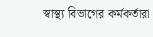স্বাস্থ্য বিভাগের কর্মকর্তারা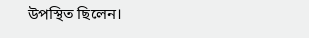উপস্থিত ছিলেন।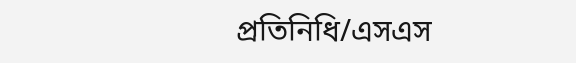প্রতিনিধি/এসএস